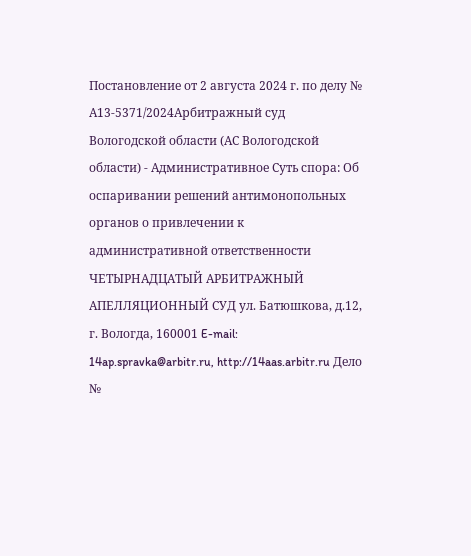Постановление от 2 августа 2024 г. по делу № А13-5371/2024Арбитражный суд Вологодской области (АС Вологодской области) - Административное Суть спора: Об оспаривании решений антимонопольных органов о привлечении к административной ответственности ЧЕТЫРНАДЦАТЫЙ АРБИТРАЖНЫЙ АПЕЛЛЯЦИОННЫЙ СУД ул. Батюшкова, д.12, г. Вологда, 160001 E-mail: 14ap.spravka@arbitr.ru, http://14aas.arbitr.ru Дело №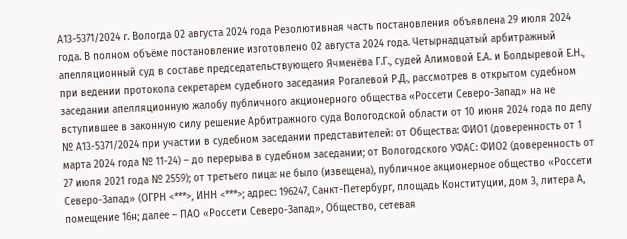А13-5371/2024 г. Вологда 02 августа 2024 года Резолютивная часть постановления объявлена 29 июля 2024 года. В полном объёме постановление изготовлено 02 августа 2024 года. Четырнадцатый арбитражный апелляционный суд в составе председательствующего Ячменёва Г.Г., судей Алимовой Е.А. и Болдыревой Е.Н., при ведении протокола секретарем судебного заседания Рогалевой Р.Д., рассмотрев в открытом судебном заседании апелляционную жалобу публичного акционерного общества «Россети Северо-Запад» на не вступившее в законную силу решение Арбитражного суда Вологодской области от 10 июня 2024 года по делу № А13-5371/2024 при участии в судебном заседании представителей: от Общества: ФИО1 (доверенность от 1 марта 2024 года № 11-24) – до перерыва в судебном заседании; от Вологодского УФАС: ФИО2 (доверенность от 27 июля 2021 года № 2559); от третьего лица: не было (извещена), публичное акционерное общество «Россети Северо-Запад» (ОГРН <***>, ИНН <***>; адрес: 196247, Санкт-Петербург, площадь Конституции, дом 3, литера А, помещение 16н; далее – ПАО «Россети Северо-Запад», Общество, сетевая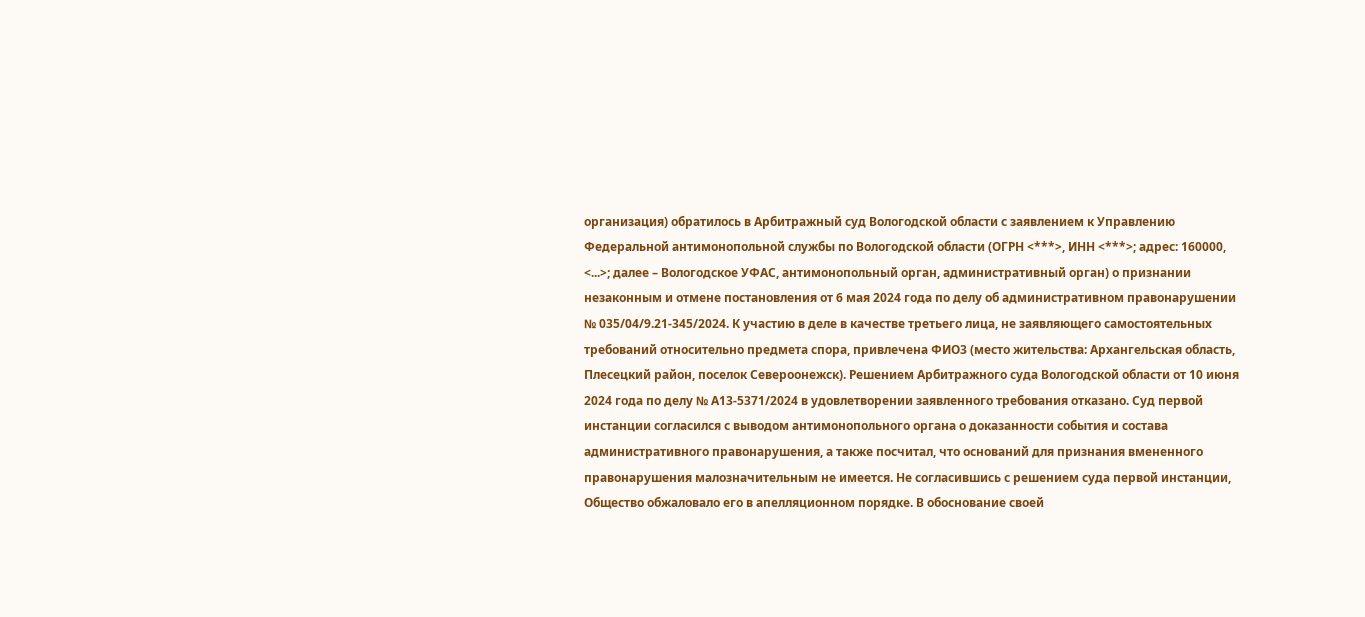организация) обратилось в Арбитражный суд Вологодской области с заявлением к Управлению Федеральной антимонопольной службы по Вологодской области (ОГРН <***>, ИНН <***>; адрес: 160000, <...>; далее – Вологодское УФАС, антимонопольный орган, административный орган) о признании незаконным и отмене постановления от 6 мая 2024 года по делу об административном правонарушении № 035/04/9.21-345/2024. К участию в деле в качестве третьего лица, не заявляющего самостоятельных требований относительно предмета спора, привлечена ФИО3 (место жительства: Архангельская область, Плесецкий район, поселок Североонежск). Решением Арбитражного суда Вологодской области от 10 июня 2024 года по делу № А13-5371/2024 в удовлетворении заявленного требования отказано. Суд первой инстанции согласился с выводом антимонопольного органа о доказанности события и состава административного правонарушения, а также посчитал, что оснований для признания вмененного правонарушения малозначительным не имеется. Не согласившись с решением суда первой инстанции, Общество обжаловало его в апелляционном порядке. В обоснование своей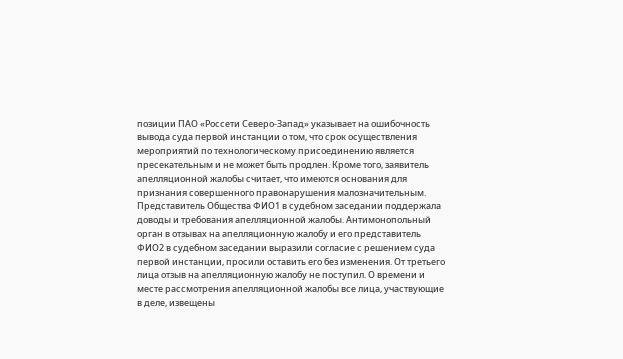позиции ПАО «Россети Северо-Запад» указывает на ошибочность вывода суда первой инстанции о том, что срок осуществления мероприятий по технологическому присоединению является пресекательным и не может быть продлен. Кроме того, заявитель апелляционной жалобы считает, что имеются основания для признания совершенного правонарушения малозначительным. Представитель Общества ФИО1 в судебном заседании поддержала доводы и требования апелляционной жалобы. Антимонопольный орган в отзывах на апелляционную жалобу и его представитель ФИО2 в судебном заседании выразили согласие с решением суда первой инстанции, просили оставить его без изменения. От третьего лица отзыв на апелляционную жалобу не поступил. О времени и месте рассмотрения апелляционной жалобы все лица, участвующие в деле, извещены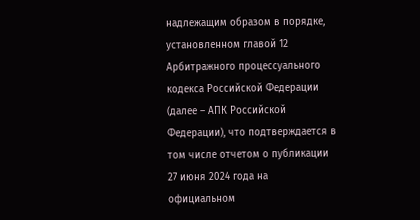надлежащим образом в порядке, установленном главой 12 Арбитражного процессуального кодекса Российской Федерации (далее – АПК Российской Федерации), что подтверждается в том числе отчетом о публикации 27 июня 2024 года на официальном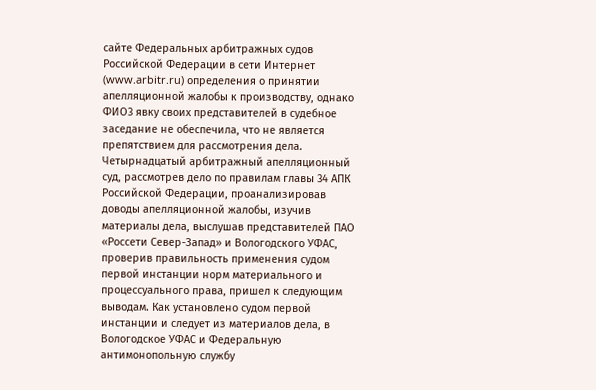сайте Федеральных арбитражных судов Российской Федерации в сети Интернет (www.arbitr.ru) определения о принятии апелляционной жалобы к производству, однако ФИО3 явку своих представителей в судебное заседание не обеспечила, что не является препятствием для рассмотрения дела. Четырнадцатый арбитражный апелляционный суд, рассмотрев дело по правилам главы 34 АПК Российской Федерации, проанализировав доводы апелляционной жалобы, изучив материалы дела, выслушав представителей ПАО «Россети Север-Запад» и Вологодского УФАС, проверив правильность применения судом первой инстанции норм материального и процессуального права, пришел к следующим выводам. Как установлено судом первой инстанции и следует из материалов дела, в Вологодское УФАС и Федеральную антимонопольную службу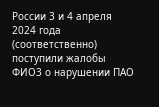России 3 и 4 апреля 2024 года (соответственно) поступили жалобы ФИО3 о нарушении ПАО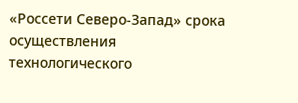«Россети Северо-Запад» срока осуществления технологического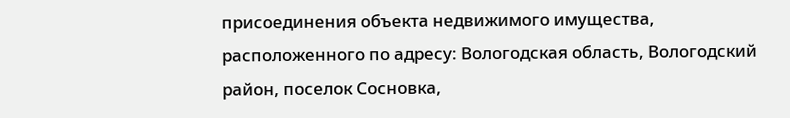присоединения объекта недвижимого имущества, расположенного по адресу: Вологодская область, Вологодский район, поселок Сосновка,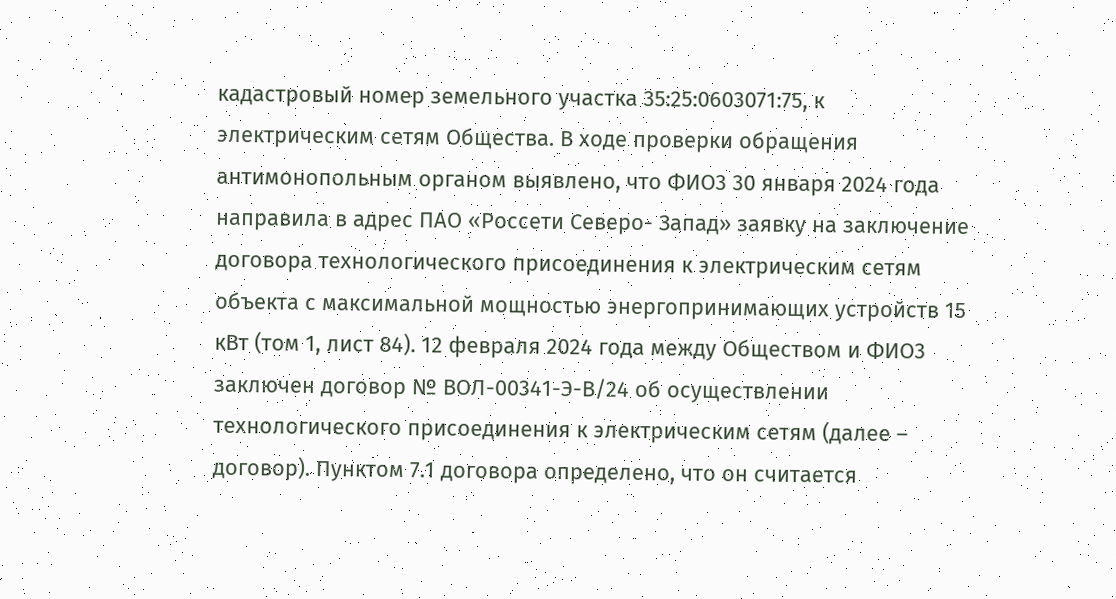кадастровый номер земельного участка 35:25:0603071:75, к электрическим сетям Общества. В ходе проверки обращения антимонопольным органом выявлено, что ФИО3 30 января 2024 года направила в адрес ПАО «Россети Северо- Запад» заявку на заключение договора технологического присоединения к электрическим сетям объекта с максимальной мощностью энергопринимающих устройств 15 кВт (том 1, лист 84). 12 февраля 2024 года между Обществом и ФИО3 заключен договор № ВОЛ-00341-Э-В/24 об осуществлении технологического присоединения к электрическим сетям (далее – договор). Пунктом 7.1 договора определено, что он считается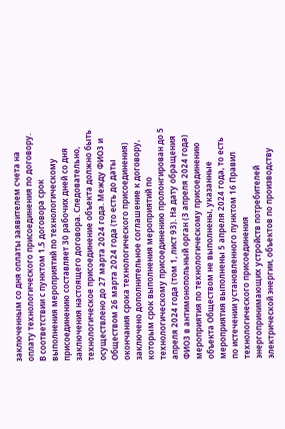заключенным со дня оплаты заявителем счета на оплату технологического присоединения по договору. В соответствии с пунктом 1.5 договора срок выполнения мероприятий по технологическому присоединению составляет 30 рабочих дней со дня заключения настоящего договора. Следовательно, технологическое присоединение объекта должно быть осуществлено до 27 марта 2024 года. Между ФИО3 и Обществом 26 марта 2024 года (то есть до даты окончания срока технологического присоединения) заключено дополнительное соглашение к договору, которым срок выполнения мероприятий по технологическому присоединению пролонгирован до 5 апреля 2024 года (том 1, лист 93). На дату обращения ФИО3 в антимонопольный орган (3 апреля 2024 года) мероприятия по технологическому присоединению объекта Обществом не выполнены, указанные мероприятия выполнены 5 апреля 2024 года, то есть по истечении установленного пунктом 16 Правил технологического присоединения энергопринимающих устройств потребителей электрической энергии, объектов по производству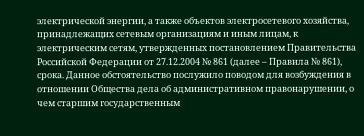электрической энергии, а также объектов электросетевого хозяйства, принадлежащих сетевым организациям и иным лицам, к электрическим сетям, утвержденных постановлением Правительства Российской Федерации от 27.12.2004 № 861 (далее – Правила № 861), срока. Данное обстоятельство послужило поводом для возбуждения в отношении Общества дела об административном правонарушении, о чем старшим государственным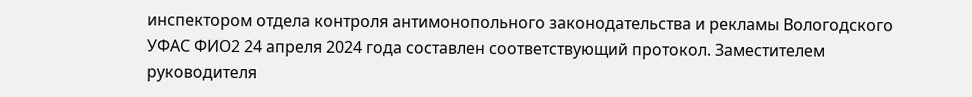инспектором отдела контроля антимонопольного законодательства и рекламы Вологодского УФАС ФИО2 24 апреля 2024 года составлен соответствующий протокол. Заместителем руководителя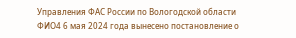Управления ФАС России по Вологодской области ФИО4 6 мая 2024 года вынесено постановление о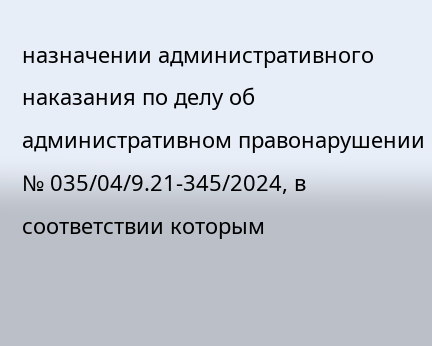назначении административного наказания по делу об административном правонарушении № 035/04/9.21-345/2024, в соответствии которым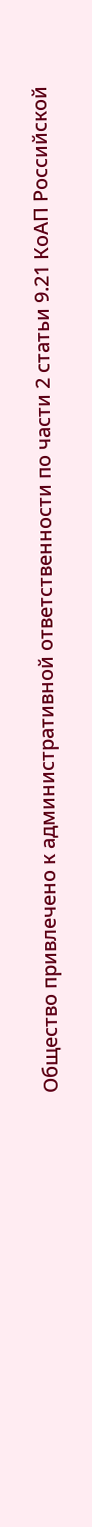Общество привлечено к административной ответственности по части 2 статьи 9.21 КоАП Российской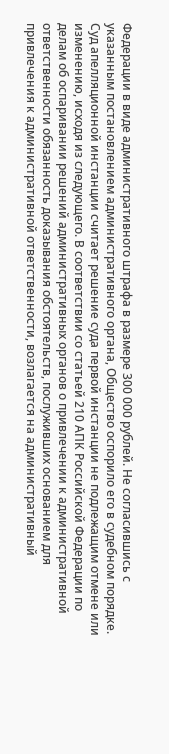Федерации в виде административного штрафа в размере 300 000 рублей. Не согласившись с указанным постановлением административного органа, Общество оспорило его в судебном порядке. Суд апелляционной инстанции считает решение суда первой инстанции не подлежащим отмене или изменению, исходя из следующего. В соответствии со статьей 210 АПК Российской Федерации по делам об оспаривании решений административных органов о привлечении к административной ответственности обязанность доказывания обстоятельств, послуживших основанием для привлечения к административной ответственности, возлагается на административный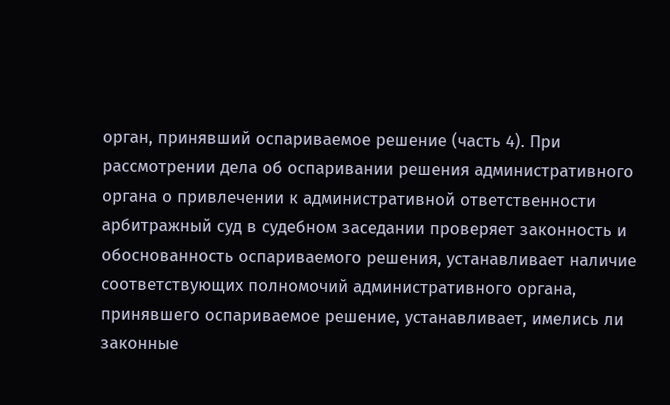орган, принявший оспариваемое решение (часть 4). При рассмотрении дела об оспаривании решения административного органа о привлечении к административной ответственности арбитражный суд в судебном заседании проверяет законность и обоснованность оспариваемого решения, устанавливает наличие соответствующих полномочий административного органа, принявшего оспариваемое решение, устанавливает, имелись ли законные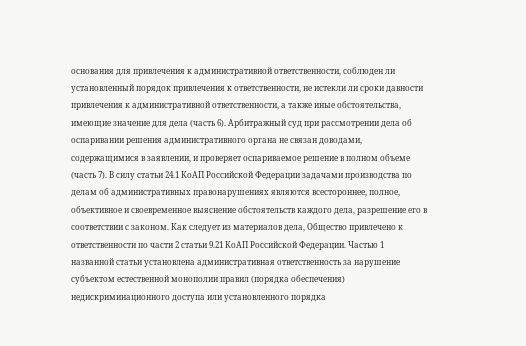основания для привлечения к административной ответственности, соблюден ли установленный порядок привлечения к ответственности, не истекли ли сроки давности привлечения к административной ответственности, а также иные обстоятельства, имеющие значение для дела (часть 6). Арбитражный суд при рассмотрении дела об оспаривании решения административного органа не связан доводами, содержащимися в заявлении, и проверяет оспариваемое решение в полном объеме (часть 7). В силу статьи 24.1 КоАП Российской Федерации задачами производства по делам об административных правонарушениях являются всестороннее, полное, объективное и своевременное выяснение обстоятельств каждого дела, разрешение его в соответствии с законом. Как следует из материалов дела, Общество привлечено к ответственности по части 2 статьи 9.21 КоАП Российской Федерации. Частью 1 названной статьи установлена административная ответственность за нарушение субъектом естественной монополии правил (порядка обеспечения) недискриминационного доступа или установленного порядка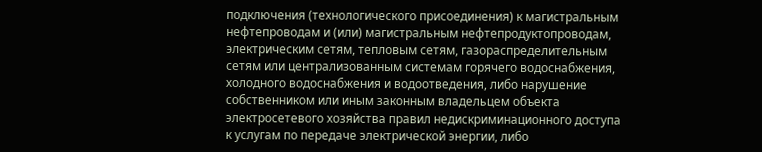подключения (технологического присоединения) к магистральным нефтепроводам и (или) магистральным нефтепродуктопроводам, электрическим сетям, тепловым сетям, газораспределительным сетям или централизованным системам горячего водоснабжения, холодного водоснабжения и водоотведения, либо нарушение собственником или иным законным владельцем объекта электросетевого хозяйства правил недискриминационного доступа к услугам по передаче электрической энергии, либо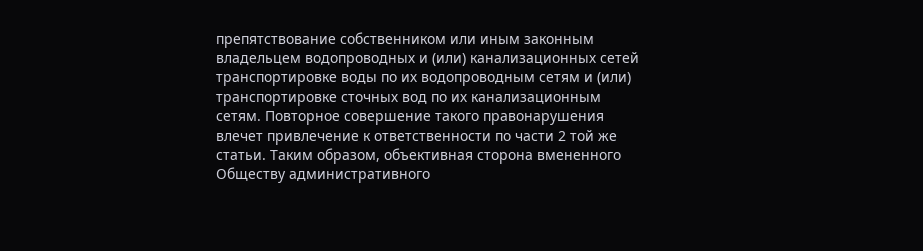препятствование собственником или иным законным владельцем водопроводных и (или) канализационных сетей транспортировке воды по их водопроводным сетям и (или) транспортировке сточных вод по их канализационным сетям. Повторное совершение такого правонарушения влечет привлечение к ответственности по части 2 той же статьи. Таким образом, объективная сторона вмененного Обществу административного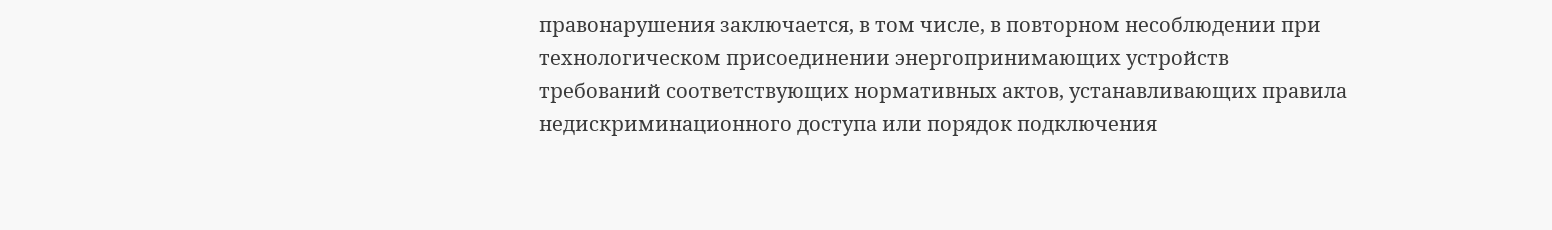правонарушения заключается, в том числе, в повторном несоблюдении при технологическом присоединении энергопринимающих устройств требований соответствующих нормативных актов, устанавливающих правила недискриминационного доступа или порядок подключения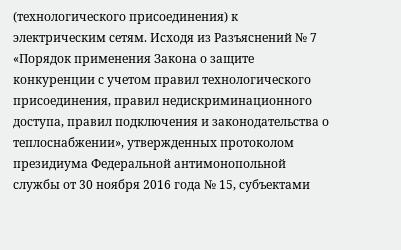(технологического присоединения) к электрическим сетям. Исходя из Разъяснений № 7 «Порядок применения Закона о защите конкуренции с учетом правил технологического присоединения, правил недискриминационного доступа, правил подключения и законодательства о теплоснабжении», утвержденных протоколом президиума Федеральной антимонопольной службы от 30 ноября 2016 года № 15, субъектами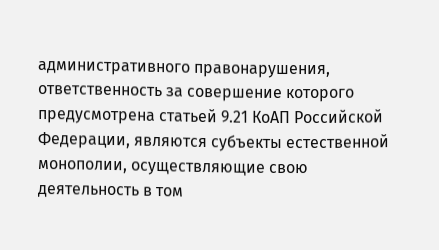административного правонарушения, ответственность за совершение которого предусмотрена статьей 9.21 КоАП Российской Федерации, являются субъекты естественной монополии, осуществляющие свою деятельность в том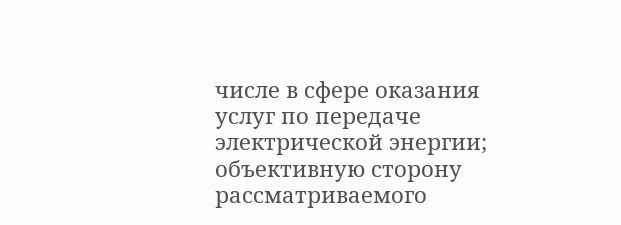числе в сфере оказания услуг по передаче электрической энергии; объективную сторону рассматриваемого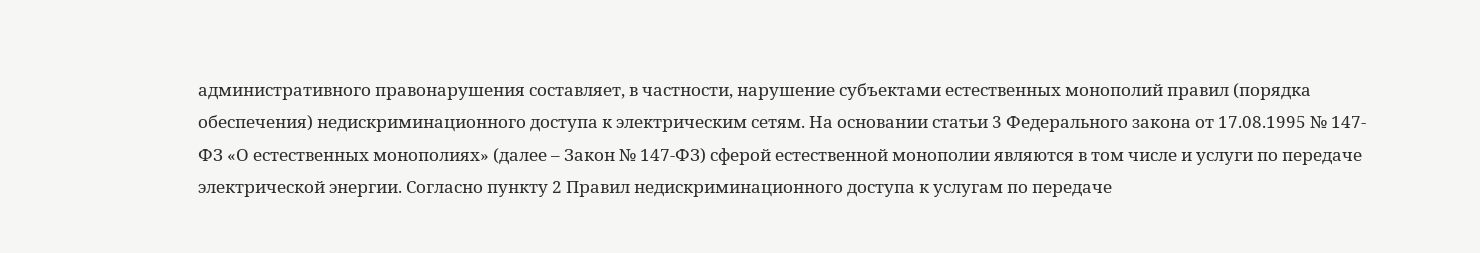административного правонарушения составляет, в частности, нарушение субъектами естественных монополий правил (порядка обеспечения) недискриминационного доступа к электрическим сетям. На основании статьи 3 Федерального закона от 17.08.1995 № 147-ФЗ «О естественных монополиях» (далее – Закон № 147-ФЗ) сферой естественной монополии являются в том числе и услуги по передаче электрической энергии. Согласно пункту 2 Правил недискриминационного доступа к услугам по передаче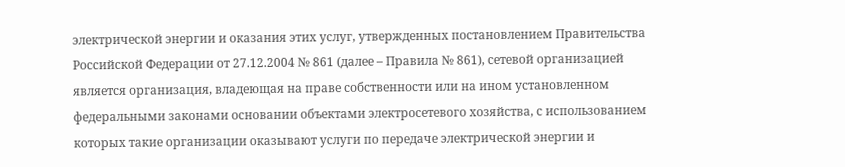электрической энергии и оказания этих услуг, утвержденных постановлением Правительства Российской Федерации от 27.12.2004 № 861 (далее – Правила № 861), сетевой организацией является организация, владеющая на праве собственности или на ином установленном федеральными законами основании объектами электросетевого хозяйства, с использованием которых такие организации оказывают услуги по передаче электрической энергии и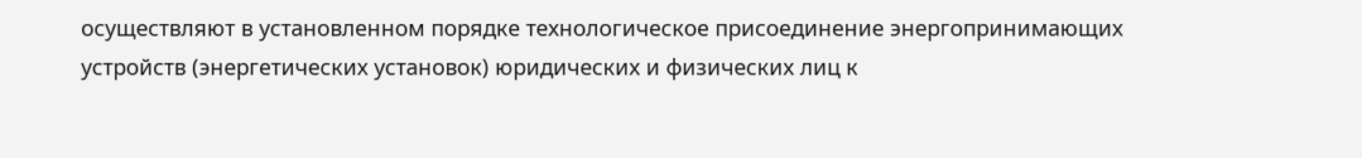осуществляют в установленном порядке технологическое присоединение энергопринимающих устройств (энергетических установок) юридических и физических лиц к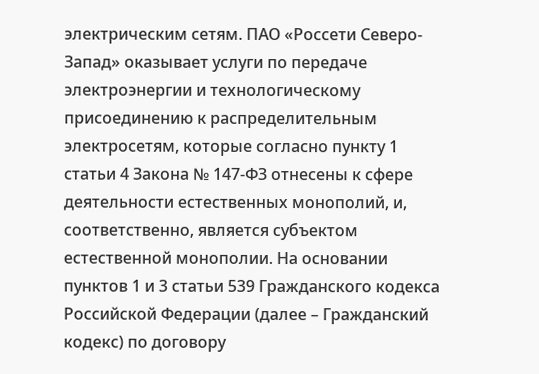электрическим сетям. ПАО «Россети Северо-Запад» оказывает услуги по передаче электроэнергии и технологическому присоединению к распределительным электросетям, которые согласно пункту 1 статьи 4 Закона № 147-ФЗ отнесены к сфере деятельности естественных монополий, и, соответственно, является субъектом естественной монополии. На основании пунктов 1 и 3 статьи 539 Гражданского кодекса Российской Федерации (далее – Гражданский кодекс) по договору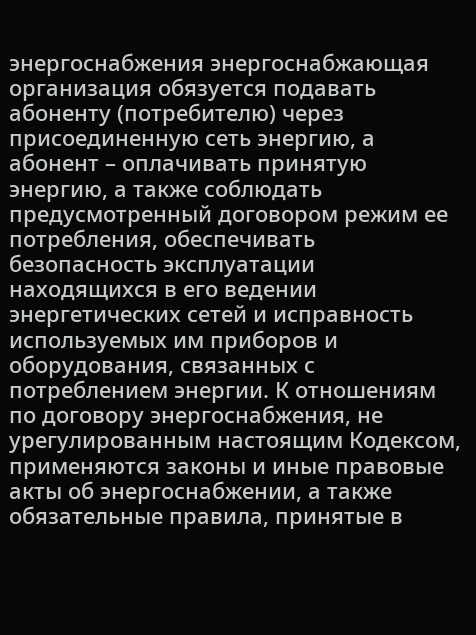энергоснабжения энергоснабжающая организация обязуется подавать абоненту (потребителю) через присоединенную сеть энергию, а абонент – оплачивать принятую энергию, а также соблюдать предусмотренный договором режим ее потребления, обеспечивать безопасность эксплуатации находящихся в его ведении энергетических сетей и исправность используемых им приборов и оборудования, связанных с потреблением энергии. К отношениям по договору энергоснабжения, не урегулированным настоящим Кодексом, применяются законы и иные правовые акты об энергоснабжении, а также обязательные правила, принятые в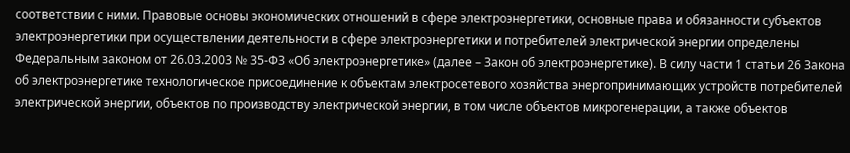соответствии с ними. Правовые основы экономических отношений в сфере электроэнергетики, основные права и обязанности субъектов электроэнергетики при осуществлении деятельности в сфере электроэнергетики и потребителей электрической энергии определены Федеральным законом от 26.03.2003 № 35-ФЗ «Об электроэнергетике» (далее – Закон об электроэнергетике). В силу части 1 статьи 26 Закона об электроэнергетике технологическое присоединение к объектам электросетевого хозяйства энергопринимающих устройств потребителей электрической энергии, объектов по производству электрической энергии, в том числе объектов микрогенерации, а также объектов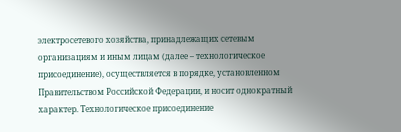электросетевого хозяйства, принадлежащих сетевым организациям и иным лицам (далее – технологическое присоединение), осуществляется в порядке, установленном Правительством Российской Федерации, и носит однократный характер. Технологическое присоединение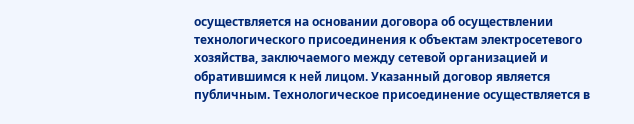осуществляется на основании договора об осуществлении технологического присоединения к объектам электросетевого хозяйства, заключаемого между сетевой организацией и обратившимся к ней лицом. Указанный договор является публичным. Технологическое присоединение осуществляется в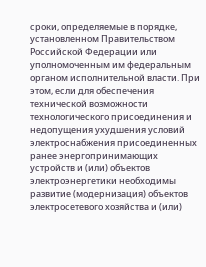сроки, определяемые в порядке, установленном Правительством Российской Федерации или уполномоченным им федеральным органом исполнительной власти. При этом, если для обеспечения технической возможности технологического присоединения и недопущения ухудшения условий электроснабжения присоединенных ранее энергопринимающих устройств и (или) объектов электроэнергетики необходимы развитие (модернизация) объектов электросетевого хозяйства и (или)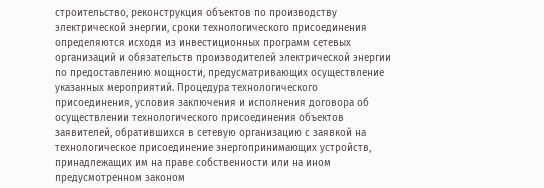строительство, реконструкция объектов по производству электрической энергии, сроки технологического присоединения определяются исходя из инвестиционных программ сетевых организаций и обязательств производителей электрической энергии по предоставлению мощности, предусматривающих осуществление указанных мероприятий. Процедура технологического присоединения, условия заключения и исполнения договора об осуществлении технологического присоединения объектов заявителей, обратившихся в сетевую организацию с заявкой на технологическое присоединение энергопринимающих устройств, принадлежащих им на праве собственности или на ином предусмотренном законом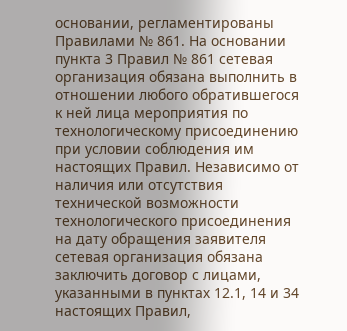основании, регламентированы Правилами № 861. На основании пункта 3 Правил № 861 сетевая организация обязана выполнить в отношении любого обратившегося к ней лица мероприятия по технологическому присоединению при условии соблюдения им настоящих Правил. Независимо от наличия или отсутствия технической возможности технологического присоединения на дату обращения заявителя сетевая организация обязана заключить договор с лицами, указанными в пунктах 12.1, 14 и 34 настоящих Правил,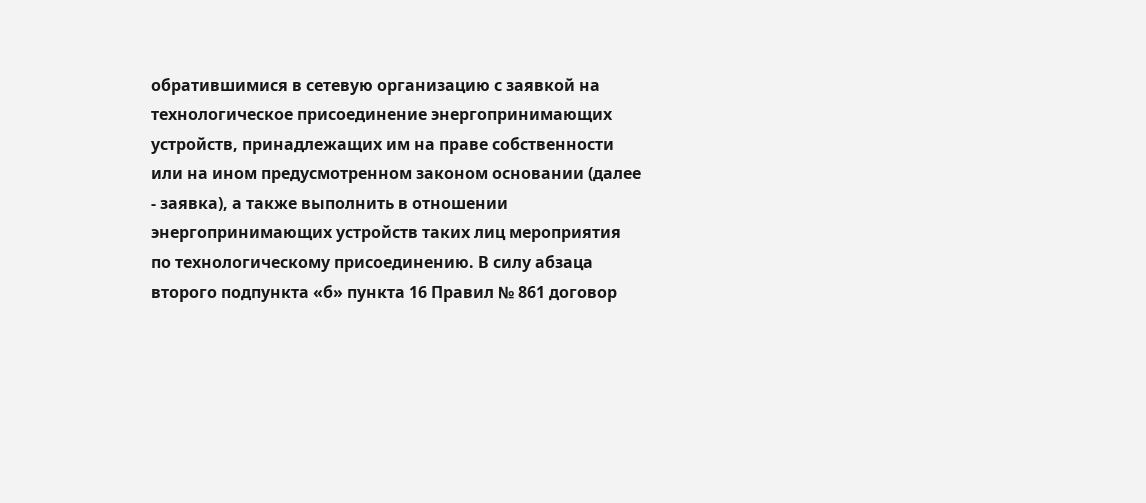обратившимися в сетевую организацию с заявкой на технологическое присоединение энергопринимающих устройств, принадлежащих им на праве собственности или на ином предусмотренном законом основании (далее - заявка), а также выполнить в отношении энергопринимающих устройств таких лиц мероприятия по технологическому присоединению. В силу абзаца второго подпункта «б» пункта 16 Правил № 861 договор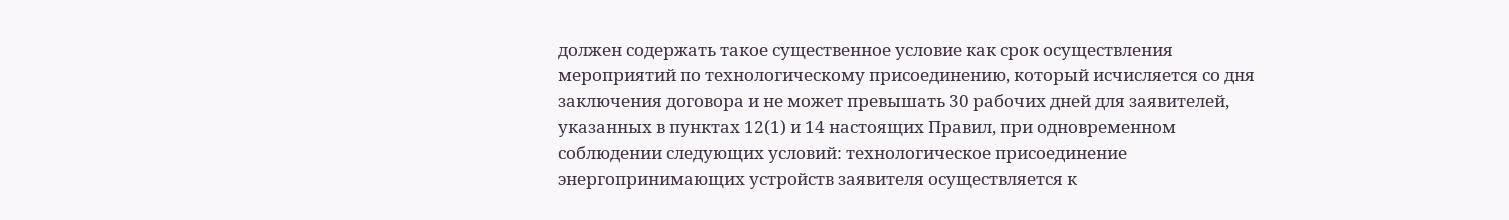должен содержать такое существенное условие как срок осуществления мероприятий по технологическому присоединению, который исчисляется со дня заключения договора и не может превышать 30 рабочих дней для заявителей, указанных в пунктах 12(1) и 14 настоящих Правил, при одновременном соблюдении следующих условий: технологическое присоединение энергопринимающих устройств заявителя осуществляется к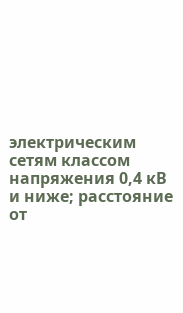электрическим сетям классом напряжения 0,4 кВ и ниже; расстояние от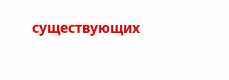существующих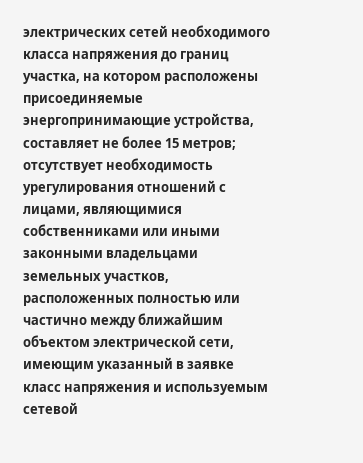электрических сетей необходимого класса напряжения до границ участка, на котором расположены присоединяемые энергопринимающие устройства, составляет не более 15 метров; отсутствует необходимость урегулирования отношений с лицами, являющимися собственниками или иными законными владельцами земельных участков, расположенных полностью или частично между ближайшим объектом электрической сети, имеющим указанный в заявке класс напряжения и используемым сетевой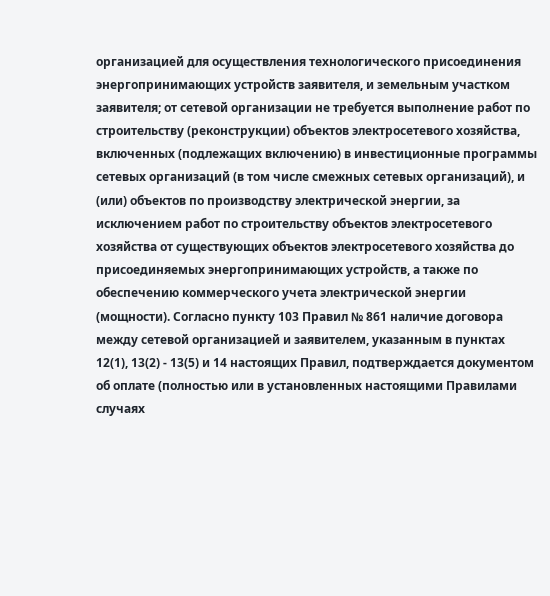организацией для осуществления технологического присоединения энергопринимающих устройств заявителя, и земельным участком заявителя; от сетевой организации не требуется выполнение работ по строительству (реконструкции) объектов электросетевого хозяйства, включенных (подлежащих включению) в инвестиционные программы сетевых организаций (в том числе смежных сетевых организаций), и (или) объектов по производству электрической энергии, за исключением работ по строительству объектов электросетевого хозяйства от существующих объектов электросетевого хозяйства до присоединяемых энергопринимающих устройств, а также по обеспечению коммерческого учета электрической энергии (мощности). Согласно пункту 103 Правил № 861 наличие договора между сетевой организацией и заявителем, указанным в пунктах 12(1), 13(2) - 13(5) и 14 настоящих Правил, подтверждается документом об оплате (полностью или в установленных настоящими Правилами случаях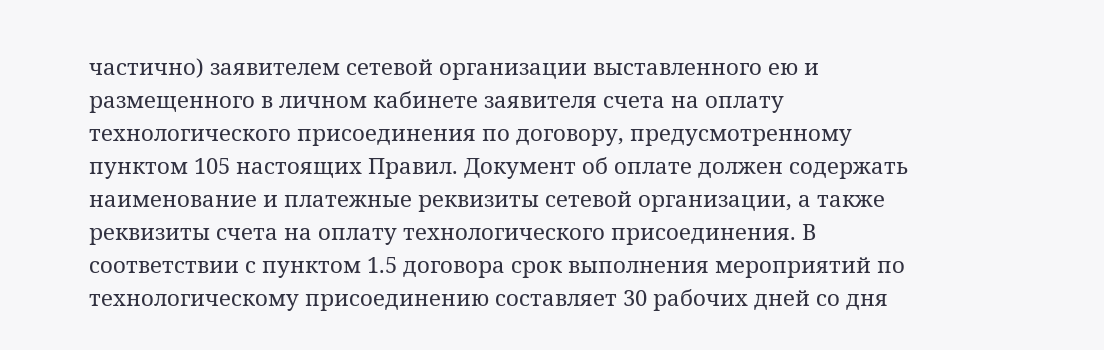частично) заявителем сетевой организации выставленного ею и размещенного в личном кабинете заявителя счета на оплату технологического присоединения по договору, предусмотренному пунктом 105 настоящих Правил. Документ об оплате должен содержать наименование и платежные реквизиты сетевой организации, а также реквизиты счета на оплату технологического присоединения. В соответствии с пунктом 1.5 договора срок выполнения мероприятий по технологическому присоединению составляет 30 рабочих дней со дня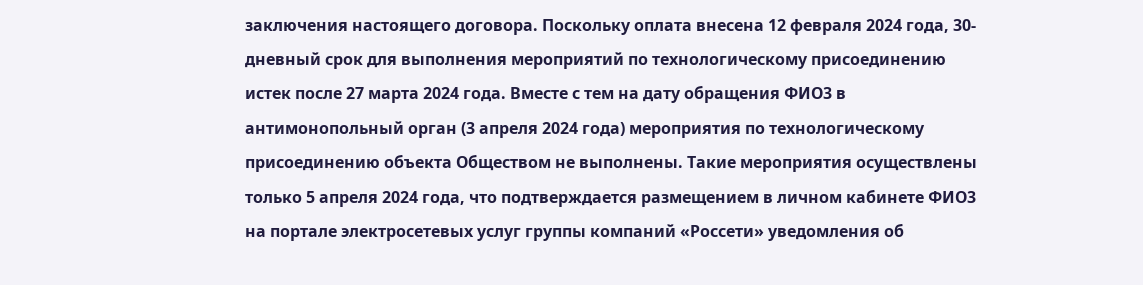заключения настоящего договора. Поскольку оплата внесена 12 февраля 2024 года, 30-дневный срок для выполнения мероприятий по технологическому присоединению истек после 27 марта 2024 года. Вместе с тем на дату обращения ФИО3 в антимонопольный орган (3 апреля 2024 года) мероприятия по технологическому присоединению объекта Обществом не выполнены. Такие мероприятия осуществлены только 5 апреля 2024 года, что подтверждается размещением в личном кабинете ФИО3 на портале электросетевых услуг группы компаний «Россети» уведомления об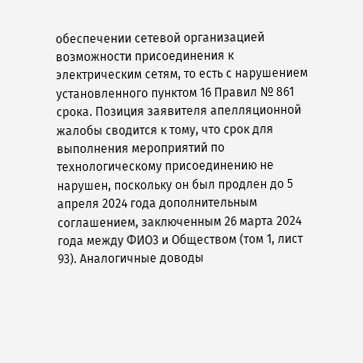обеспечении сетевой организацией возможности присоединения к электрическим сетям, то есть с нарушением установленного пунктом 16 Правил № 861 срока. Позиция заявителя апелляционной жалобы сводится к тому, что срок для выполнения мероприятий по технологическому присоединению не нарушен, поскольку он был продлен до 5 апреля 2024 года дополнительным соглашением, заключенным 26 марта 2024 года между ФИО3 и Обществом (том 1, лист 93). Аналогичные доводы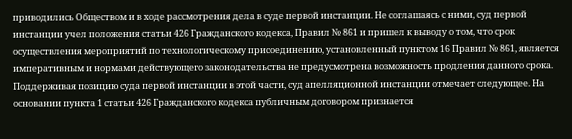приводились Обществом и в ходе рассмотрения дела в суде первой инстанции. Не соглашаясь с ними, суд первой инстанции учел положения статьи 426 Гражданского кодекса, Правил № 861 и пришел к выводу о том, что срок осуществления мероприятий по технологическому присоединению, установленный пунктом 16 Правил № 861, является императивным и нормами действующего законодательства не предусмотрена возможность продления данного срока. Поддерживая позицию суда первой инстанции в этой части, суд апелляционной инстанции отмечает следующее. На основании пункта 1 статьи 426 Гражданского кодекса публичным договором признается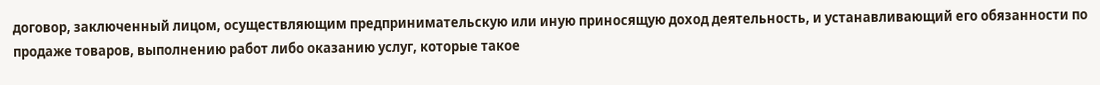договор, заключенный лицом, осуществляющим предпринимательскую или иную приносящую доход деятельность, и устанавливающий его обязанности по продаже товаров, выполнению работ либо оказанию услуг, которые такое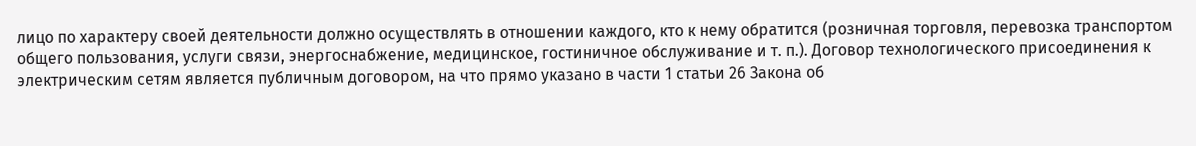лицо по характеру своей деятельности должно осуществлять в отношении каждого, кто к нему обратится (розничная торговля, перевозка транспортом общего пользования, услуги связи, энергоснабжение, медицинское, гостиничное обслуживание и т. п.). Договор технологического присоединения к электрическим сетям является публичным договором, на что прямо указано в части 1 статьи 26 Закона об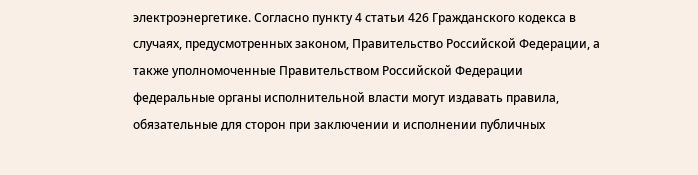электроэнергетике. Согласно пункту 4 статьи 426 Гражданского кодекса в случаях, предусмотренных законом, Правительство Российской Федерации, а также уполномоченные Правительством Российской Федерации федеральные органы исполнительной власти могут издавать правила, обязательные для сторон при заключении и исполнении публичных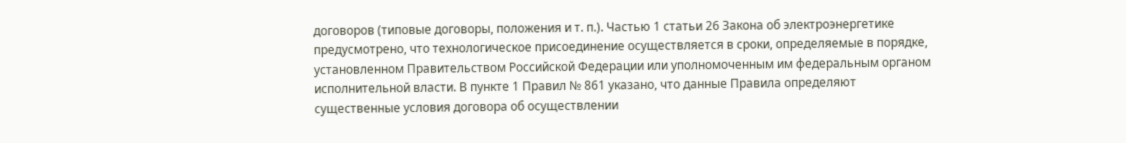договоров (типовые договоры, положения и т. п.). Частью 1 статьи 26 Закона об электроэнергетике предусмотрено, что технологическое присоединение осуществляется в сроки, определяемые в порядке, установленном Правительством Российской Федерации или уполномоченным им федеральным органом исполнительной власти. В пункте 1 Правил № 861 указано, что данные Правила определяют существенные условия договора об осуществлении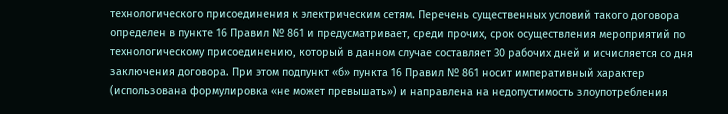технологического присоединения к электрическим сетям. Перечень существенных условий такого договора определен в пункте 16 Правил № 861 и предусматривает, среди прочих, срок осуществления мероприятий по технологическому присоединению, который в данном случае составляет 30 рабочих дней и исчисляется со дня заключения договора. При этом подпункт «б» пункта 16 Правил № 861 носит императивный характер (использована формулировка «не может превышать») и направлена на недопустимость злоупотребления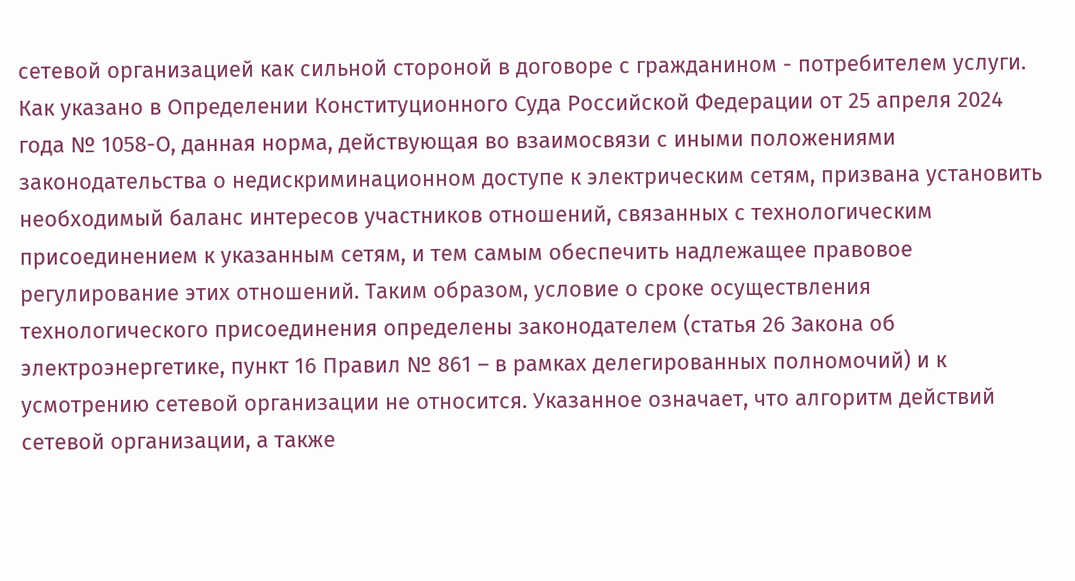сетевой организацией как сильной стороной в договоре с гражданином - потребителем услуги. Как указано в Определении Конституционного Суда Российской Федерации от 25 апреля 2024 года № 1058-О, данная норма, действующая во взаимосвязи с иными положениями законодательства о недискриминационном доступе к электрическим сетям, призвана установить необходимый баланс интересов участников отношений, связанных с технологическим присоединением к указанным сетям, и тем самым обеспечить надлежащее правовое регулирование этих отношений. Таким образом, условие о сроке осуществления технологического присоединения определены законодателем (статья 26 Закона об электроэнергетике, пункт 16 Правил № 861 – в рамках делегированных полномочий) и к усмотрению сетевой организации не относится. Указанное означает, что алгоритм действий сетевой организации, а также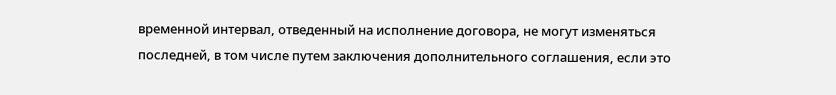временной интервал, отведенный на исполнение договора, не могут изменяться последней, в том числе путем заключения дополнительного соглашения, если это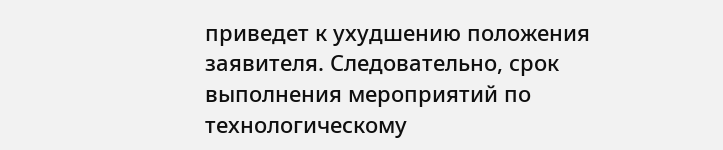приведет к ухудшению положения заявителя. Следовательно, срок выполнения мероприятий по технологическому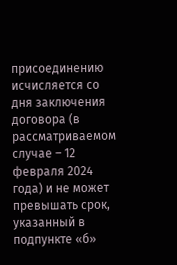присоединению исчисляется со дня заключения договора (в рассматриваемом случае – 12 февраля 2024 года) и не может превышать срок, указанный в подпункте «б»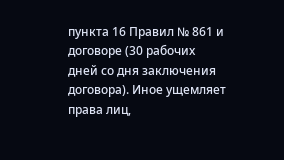пункта 16 Правил № 861 и договоре (30 рабочих дней со дня заключения договора). Иное ущемляет права лиц,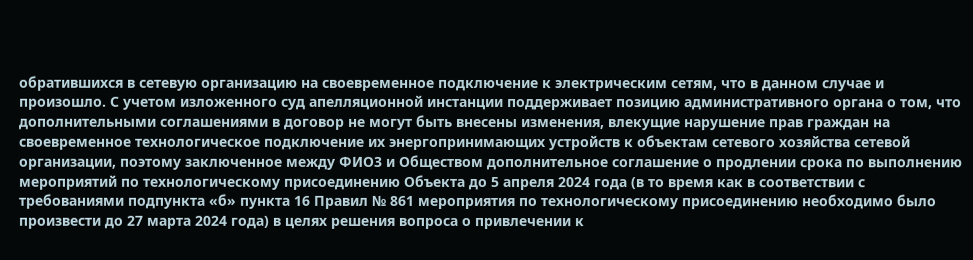обратившихся в сетевую организацию на своевременное подключение к электрическим сетям, что в данном случае и произошло. С учетом изложенного суд апелляционной инстанции поддерживает позицию административного органа о том, что дополнительными соглашениями в договор не могут быть внесены изменения, влекущие нарушение прав граждан на своевременное технологическое подключение их энергопринимающих устройств к объектам сетевого хозяйства сетевой организации, поэтому заключенное между ФИО3 и Обществом дополнительное соглашение о продлении срока по выполнению мероприятий по технологическому присоединению Объекта до 5 апреля 2024 года (в то время как в соответствии с требованиями подпункта «б» пункта 16 Правил № 861 мероприятия по технологическому присоединению необходимо было произвести до 27 марта 2024 года) в целях решения вопроса о привлечении к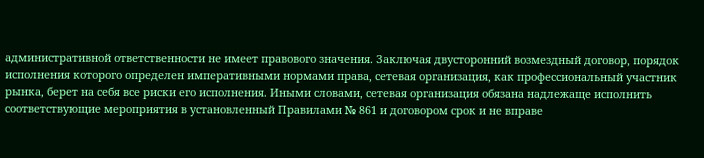административной ответственности не имеет правового значения. Заключая двусторонний возмездный договор, порядок исполнения которого определен императивными нормами права, сетевая организация, как профессиональный участник рынка, берет на себя все риски его исполнения. Иными словами, сетевая организация обязана надлежаще исполнить соответствующие мероприятия в установленный Правилами № 861 и договором срок и не вправе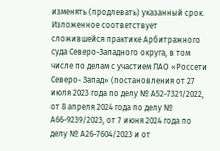изменять (продлевать) указанный срок. Изложенное соответствует сложившейся практике Арбитражного суда Северо-Западного округа, в том числе по делам с участием ПАО «Россети Северо- Запад» (постановления от 27 июля 2023 года по делу № А52-7321/2022, от 8 апреля 2024 года по делу № А66-9239/2023, от 7 июня 2024 года по делу № А26-7604/2023 и от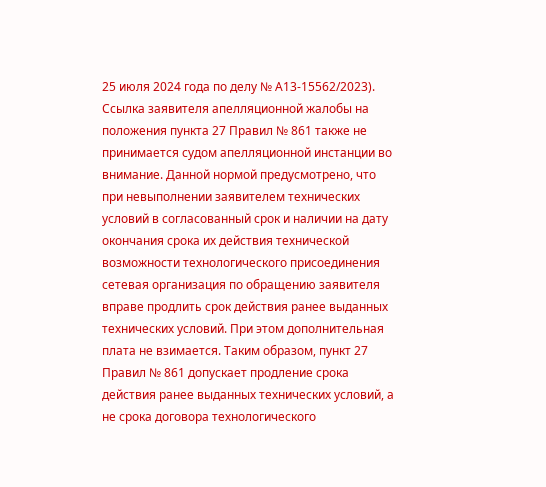25 июля 2024 года по делу № А13-15562/2023). Ссылка заявителя апелляционной жалобы на положения пункта 27 Правил № 861 также не принимается судом апелляционной инстанции во внимание. Данной нормой предусмотрено, что при невыполнении заявителем технических условий в согласованный срок и наличии на дату окончания срока их действия технической возможности технологического присоединения сетевая организация по обращению заявителя вправе продлить срок действия ранее выданных технических условий. При этом дополнительная плата не взимается. Таким образом, пункт 27 Правил № 861 допускает продление срока действия ранее выданных технических условий, а не срока договора технологического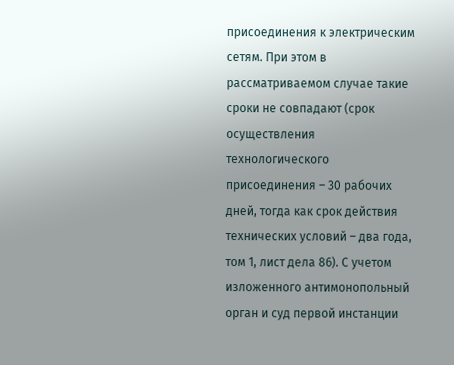присоединения к электрическим сетям. При этом в рассматриваемом случае такие сроки не совпадают (срок осуществления технологического присоединения – 30 рабочих дней, тогда как срок действия технических условий – два года, том 1, лист дела 86). С учетом изложенного антимонопольный орган и суд первой инстанции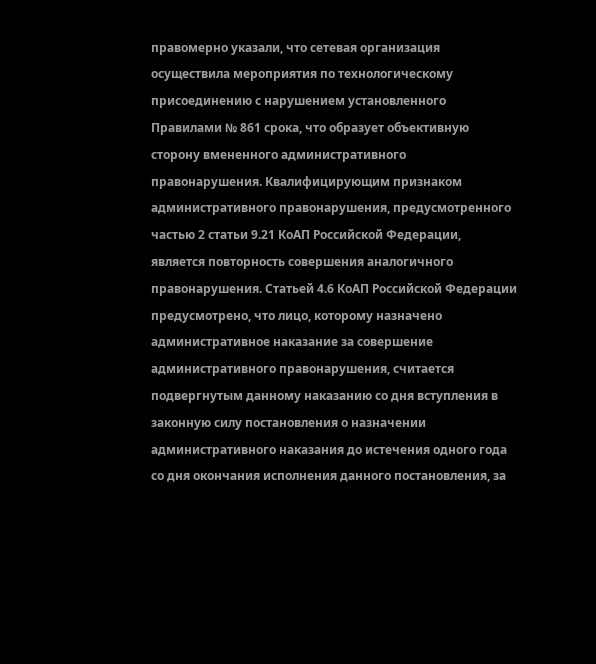правомерно указали, что сетевая организация осуществила мероприятия по технологическому присоединению с нарушением установленного Правилами № 861 срока, что образует объективную сторону вмененного административного правонарушения. Квалифицирующим признаком административного правонарушения, предусмотренного частью 2 статьи 9.21 КоАП Российской Федерации, является повторность совершения аналогичного правонарушения. Статьей 4.6 КоАП Российской Федерации предусмотрено, что лицо, которому назначено административное наказание за совершение административного правонарушения, считается подвергнутым данному наказанию со дня вступления в законную силу постановления о назначении административного наказания до истечения одного года со дня окончания исполнения данного постановления, за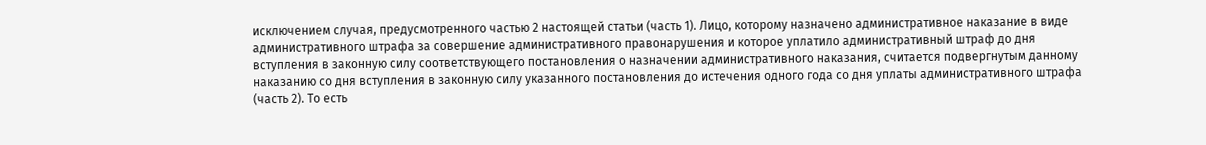исключением случая, предусмотренного частью 2 настоящей статьи (часть 1). Лицо, которому назначено административное наказание в виде административного штрафа за совершение административного правонарушения и которое уплатило административный штраф до дня вступления в законную силу соответствующего постановления о назначении административного наказания, считается подвергнутым данному наказанию со дня вступления в законную силу указанного постановления до истечения одного года со дня уплаты административного штрафа (часть 2). То есть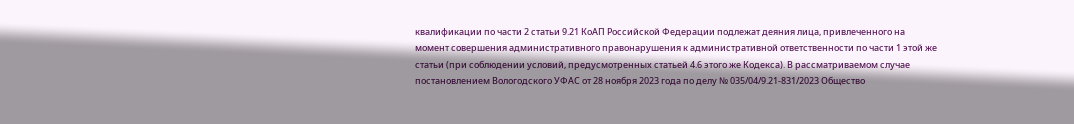квалификации по части 2 статьи 9.21 КоАП Российской Федерации подлежат деяния лица, привлеченного на момент совершения административного правонарушения к административной ответственности по части 1 этой же статьи (при соблюдении условий, предусмотренных статьей 4.6 этого же Кодекса). В рассматриваемом случае постановлением Вологодского УФАС от 28 ноября 2023 года по делу № 035/04/9.21-831/2023 Общество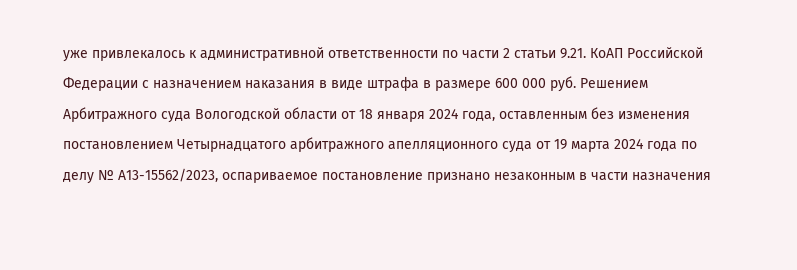уже привлекалось к административной ответственности по части 2 статьи 9.21. КоАП Российской Федерации с назначением наказания в виде штрафа в размере 600 000 руб. Решением Арбитражного суда Вологодской области от 18 января 2024 года, оставленным без изменения постановлением Четырнадцатого арбитражного апелляционного суда от 19 марта 2024 года по делу № А13-15562/2023, оспариваемое постановление признано незаконным в части назначения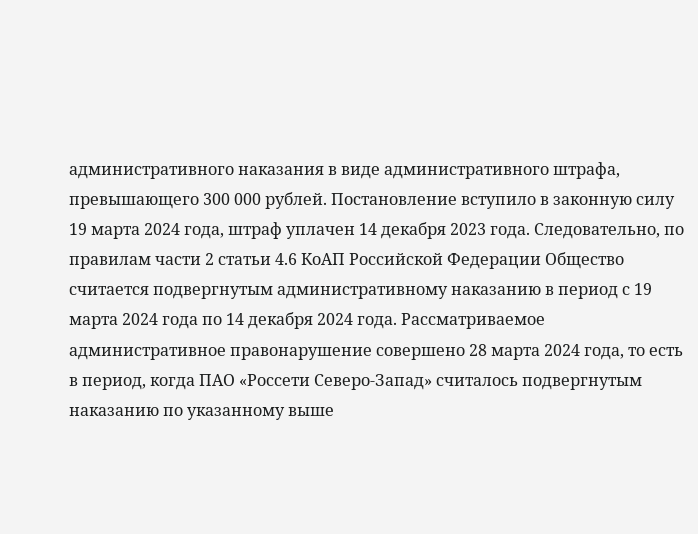административного наказания в виде административного штрафа, превышающего 300 000 рублей. Постановление вступило в законную силу 19 марта 2024 года, штраф уплачен 14 декабря 2023 года. Следовательно, по правилам части 2 статьи 4.6 КоАП Российской Федерации Общество считается подвергнутым административному наказанию в период с 19 марта 2024 года по 14 декабря 2024 года. Рассматриваемое административное правонарушение совершено 28 марта 2024 года, то есть в период, когда ПАО «Россети Северо-Запад» считалось подвергнутым наказанию по указанному выше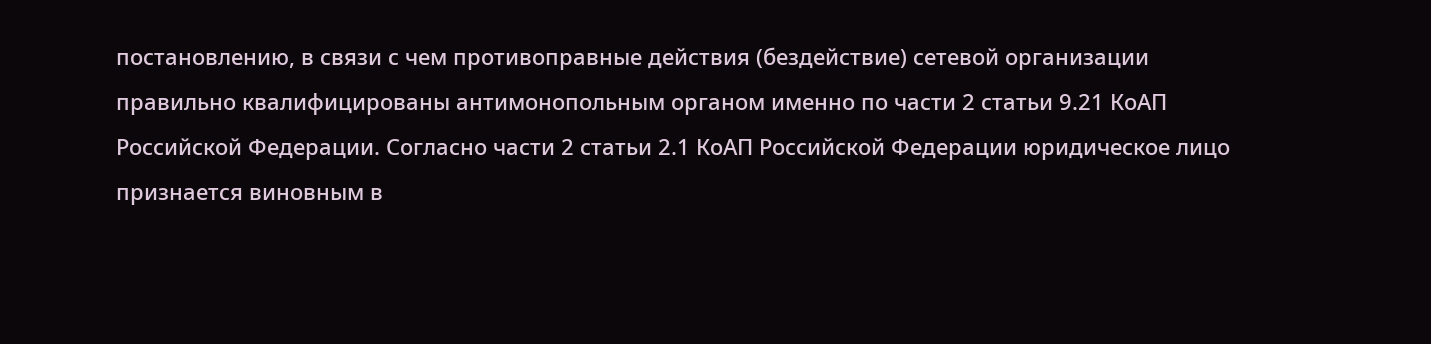постановлению, в связи с чем противоправные действия (бездействие) сетевой организации правильно квалифицированы антимонопольным органом именно по части 2 статьи 9.21 КоАП Российской Федерации. Согласно части 2 статьи 2.1 КоАП Российской Федерации юридическое лицо признается виновным в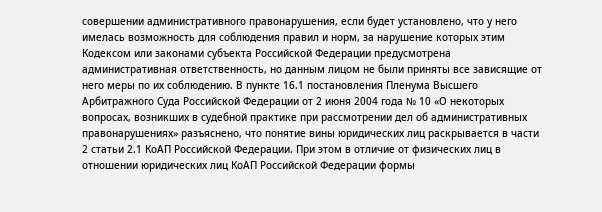совершении административного правонарушения, если будет установлено, что у него имелась возможность для соблюдения правил и норм, за нарушение которых этим Кодексом или законами субъекта Российской Федерации предусмотрена административная ответственность, но данным лицом не были приняты все зависящие от него меры по их соблюдению. В пункте 16.1 постановления Пленума Высшего Арбитражного Суда Российской Федерации от 2 июня 2004 года № 10 «О некоторых вопросах, возникших в судебной практике при рассмотрении дел об административных правонарушениях» разъяснено, что понятие вины юридических лиц раскрывается в части 2 статьи 2.1 КоАП Российской Федерации. При этом в отличие от физических лиц в отношении юридических лиц КоАП Российской Федерации формы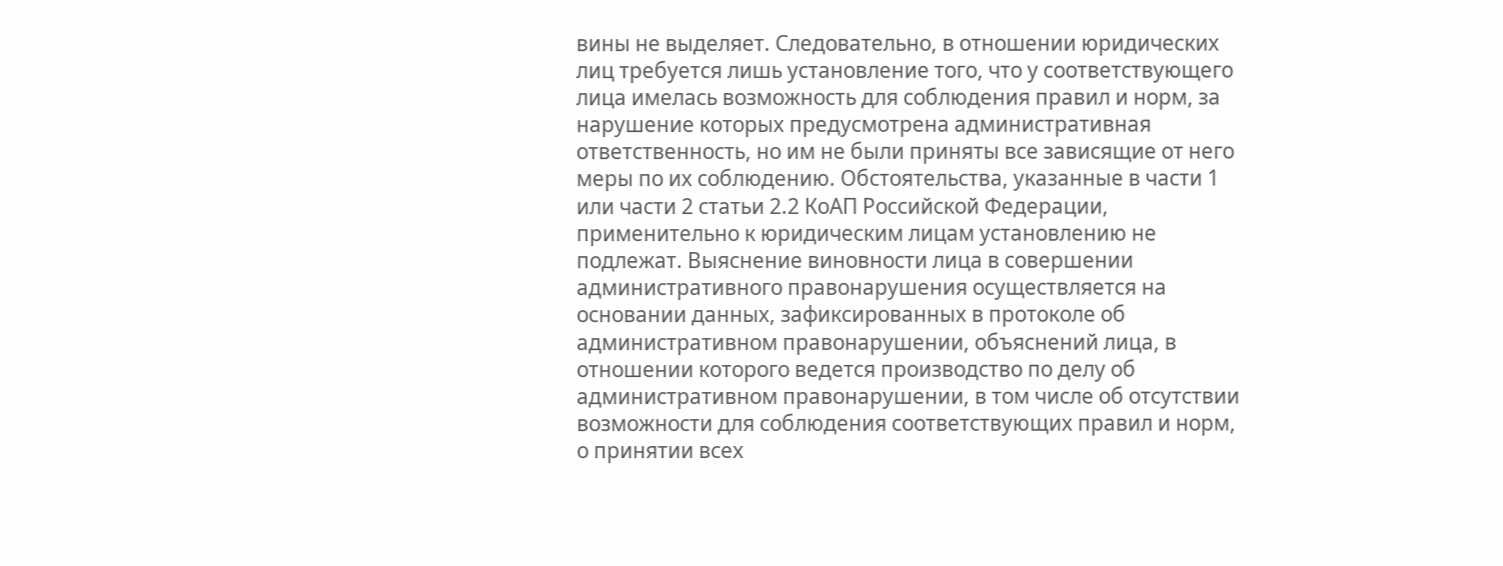вины не выделяет. Следовательно, в отношении юридических лиц требуется лишь установление того, что у соответствующего лица имелась возможность для соблюдения правил и норм, за нарушение которых предусмотрена административная ответственность, но им не были приняты все зависящие от него меры по их соблюдению. Обстоятельства, указанные в части 1 или части 2 статьи 2.2 КоАП Российской Федерации, применительно к юридическим лицам установлению не подлежат. Выяснение виновности лица в совершении административного правонарушения осуществляется на основании данных, зафиксированных в протоколе об административном правонарушении, объяснений лица, в отношении которого ведется производство по делу об административном правонарушении, в том числе об отсутствии возможности для соблюдения соответствующих правил и норм, о принятии всех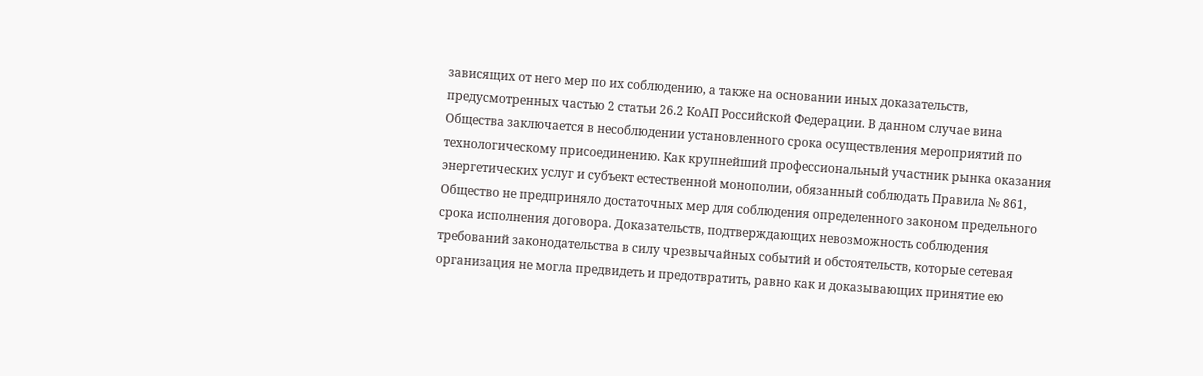зависящих от него мер по их соблюдению, а также на основании иных доказательств, предусмотренных частью 2 статьи 26.2 КоАП Российской Федерации. В данном случае вина Общества заключается в несоблюдении установленного срока осуществления мероприятий по технологическому присоединению. Как крупнейший профессиональный участник рынка оказания энергетических услуг и субъект естественной монополии, обязанный соблюдать Правила № 861, Общество не предприняло достаточных мер для соблюдения определенного законом предельного срока исполнения договора. Доказательств, подтверждающих невозможность соблюдения требований законодательства в силу чрезвычайных событий и обстоятельств, которые сетевая организация не могла предвидеть и предотвратить, равно как и доказывающих принятие ею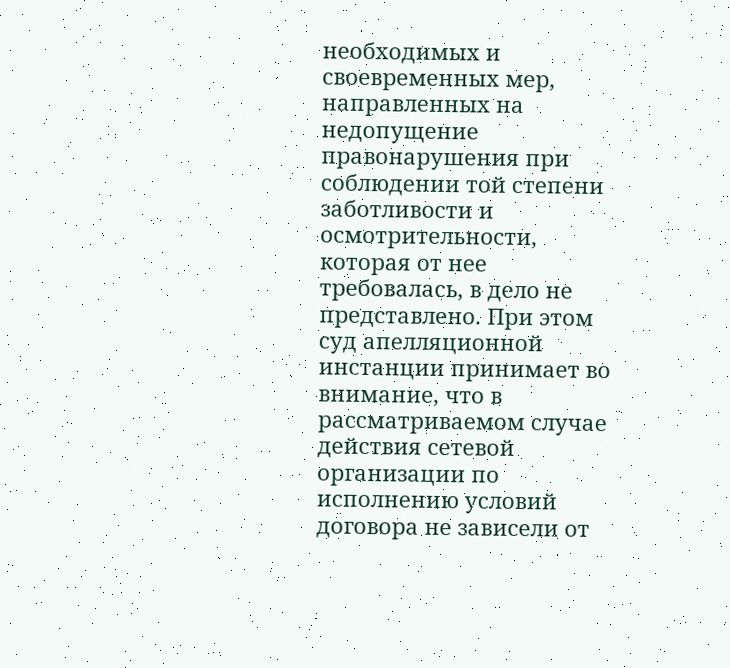необходимых и своевременных мер, направленных на недопущение правонарушения при соблюдении той степени заботливости и осмотрительности, которая от нее требовалась, в дело не представлено. При этом суд апелляционной инстанции принимает во внимание, что в рассматриваемом случае действия сетевой организации по исполнению условий договора не зависели от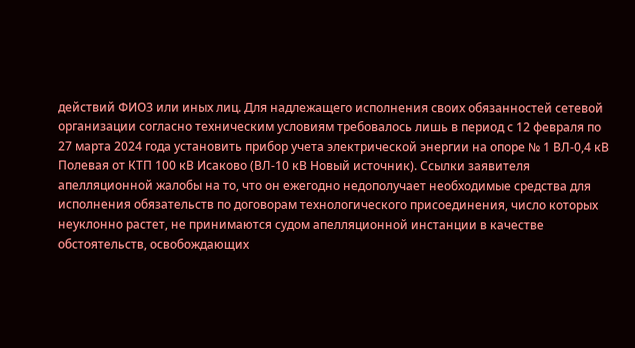действий ФИО3 или иных лиц. Для надлежащего исполнения своих обязанностей сетевой организации согласно техническим условиям требовалось лишь в период с 12 февраля по 27 марта 2024 года установить прибор учета электрической энергии на опоре № 1 ВЛ-0,4 кВ Полевая от КТП 100 кВ Исаково (ВЛ-10 кВ Новый источник). Ссылки заявителя апелляционной жалобы на то, что он ежегодно недополучает необходимые средства для исполнения обязательств по договорам технологического присоединения, число которых неуклонно растет, не принимаются судом апелляционной инстанции в качестве обстоятельств, освобождающих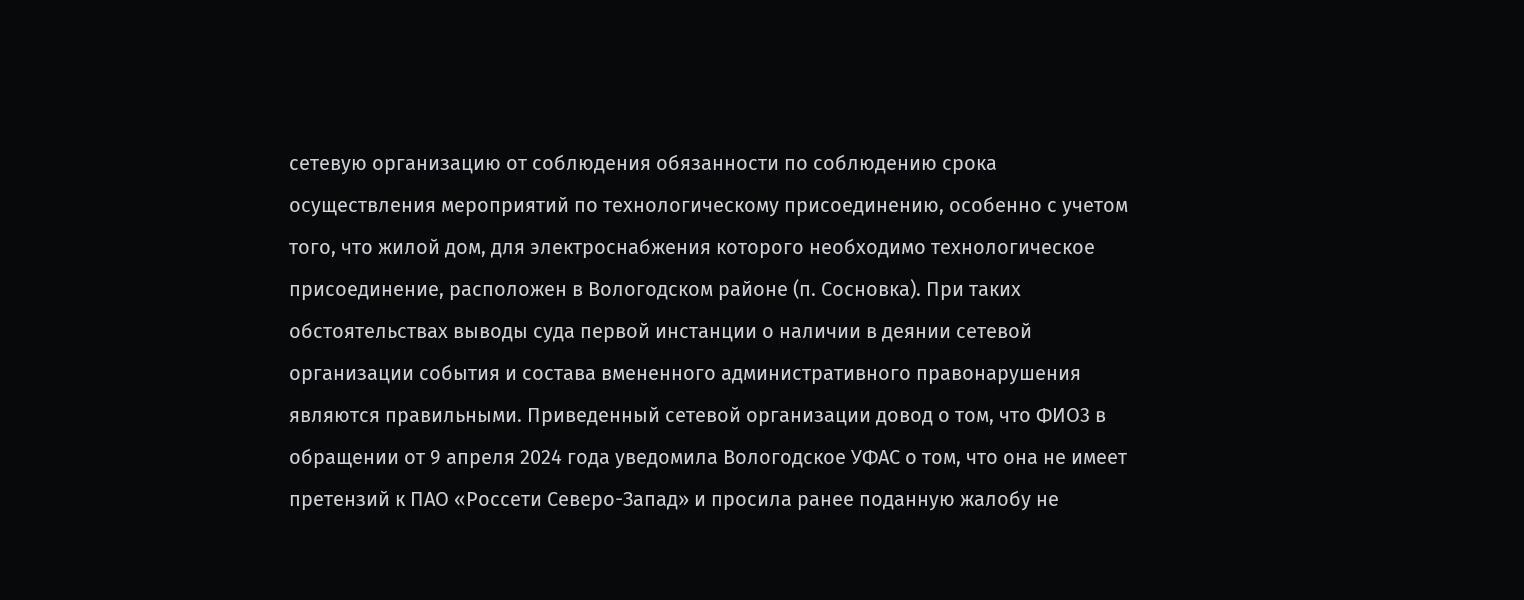сетевую организацию от соблюдения обязанности по соблюдению срока осуществления мероприятий по технологическому присоединению, особенно с учетом того, что жилой дом, для электроснабжения которого необходимо технологическое присоединение, расположен в Вологодском районе (п. Сосновка). При таких обстоятельствах выводы суда первой инстанции о наличии в деянии сетевой организации события и состава вмененного административного правонарушения являются правильными. Приведенный сетевой организации довод о том, что ФИО3 в обращении от 9 апреля 2024 года уведомила Вологодское УФАС о том, что она не имеет претензий к ПАО «Россети Северо-Запад» и просила ранее поданную жалобу не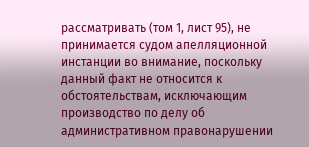рассматривать (том 1, лист 95), не принимается судом апелляционной инстанции во внимание, поскольку данный факт не относится к обстоятельствам, исключающим производство по делу об административном правонарушении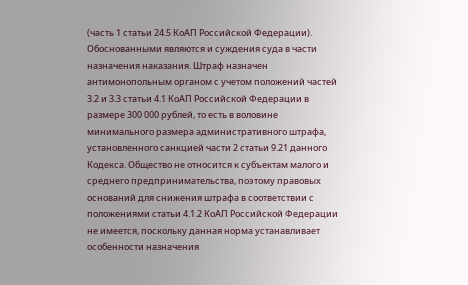(часть 1 статьи 24.5 КоАП Российской Федерации). Обоснованными являются и суждения суда в части назначения наказания. Штраф назначен антимонопольным органом с учетом положений частей 3.2 и 3.3 статьи 4.1 КоАП Российской Федерации в размере 300 000 рублей, то есть в воловине минимального размера административного штрафа, установленного санкцией части 2 статьи 9.21 данного Кодекса. Общество не относится к субъектам малого и среднего предпринимательства, поэтому правовых оснований для снижения штрафа в соответствии с положениями статьи 4.1.2 КоАП Российской Федерации не имеется, поскольку данная норма устанавливает особенности назначения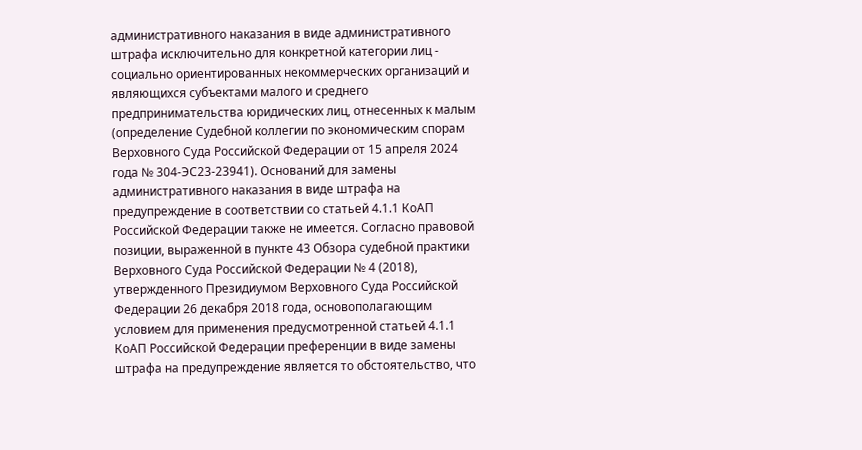административного наказания в виде административного штрафа исключительно для конкретной категории лиц - социально ориентированных некоммерческих организаций и являющихся субъектами малого и среднего предпринимательства юридических лиц, отнесенных к малым (определение Судебной коллегии по экономическим спорам Верховного Суда Российской Федерации от 15 апреля 2024 года № 304-ЭС23-23941). Оснований для замены административного наказания в виде штрафа на предупреждение в соответствии со статьей 4.1.1 КоАП Российской Федерации также не имеется. Согласно правовой позиции, выраженной в пункте 43 Обзора судебной практики Верховного Суда Российской Федерации № 4 (2018), утвержденного Президиумом Верховного Суда Российской Федерации 26 декабря 2018 года, основополагающим условием для применения предусмотренной статьей 4.1.1 КоАП Российской Федерации преференции в виде замены штрафа на предупреждение является то обстоятельство, что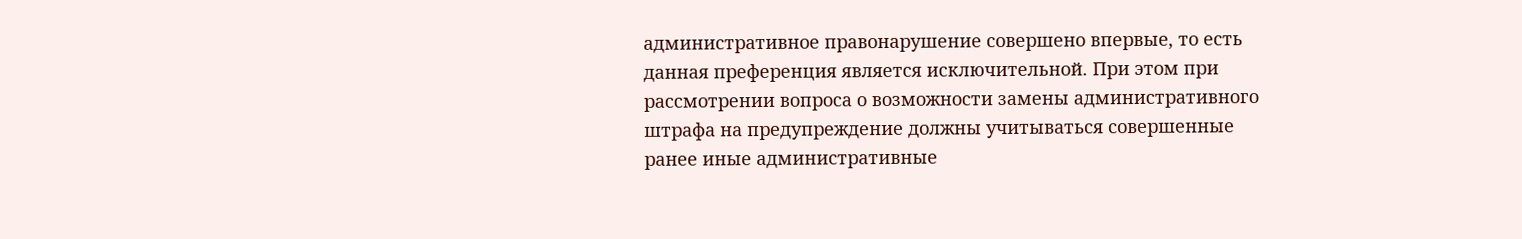административное правонарушение совершено впервые, то есть данная преференция является исключительной. При этом при рассмотрении вопроса о возможности замены административного штрафа на предупреждение должны учитываться совершенные ранее иные административные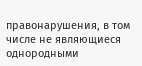правонарушения, в том числе не являющиеся однородными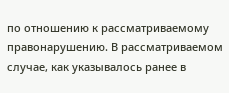по отношению к рассматриваемому правонарушению. В рассматриваемом случае, как указывалось ранее в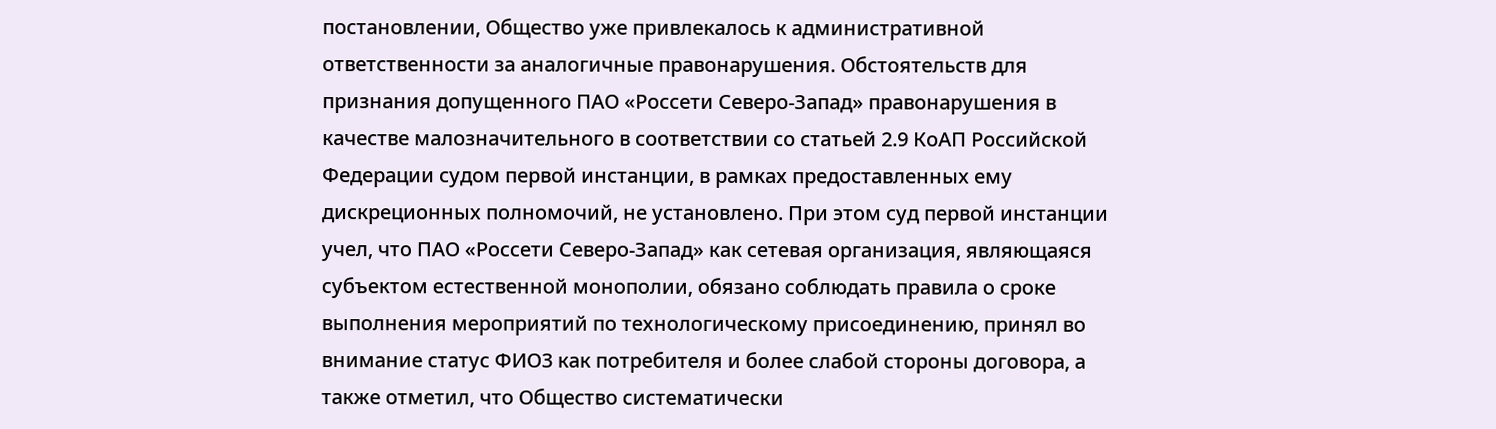постановлении, Общество уже привлекалось к административной ответственности за аналогичные правонарушения. Обстоятельств для признания допущенного ПАО «Россети Северо-Запад» правонарушения в качестве малозначительного в соответствии со статьей 2.9 КоАП Российской Федерации судом первой инстанции, в рамках предоставленных ему дискреционных полномочий, не установлено. При этом суд первой инстанции учел, что ПАО «Россети Северо-Запад» как сетевая организация, являющаяся субъектом естественной монополии, обязано соблюдать правила о сроке выполнения мероприятий по технологическому присоединению, принял во внимание статус ФИО3 как потребителя и более слабой стороны договора, а также отметил, что Общество систематически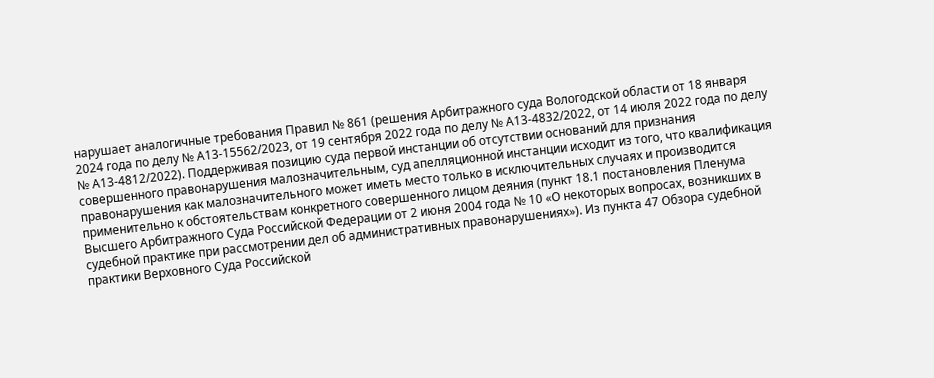нарушает аналогичные требования Правил № 861 (решения Арбитражного суда Вологодской области от 18 января 2024 года по делу № А13-15562/2023, от 19 сентября 2022 года по делу № А13-4832/2022, от 14 июля 2022 года по делу № А13-4812/2022). Поддерживая позицию суда первой инстанции об отсутствии оснований для признания совершенного правонарушения малозначительным, суд апелляционной инстанции исходит из того, что квалификация правонарушения как малозначительного может иметь место только в исключительных случаях и производится применительно к обстоятельствам конкретного совершенного лицом деяния (пункт 18.1 постановления Пленума Высшего Арбитражного Суда Российской Федерации от 2 июня 2004 года № 10 «О некоторых вопросах, возникших в судебной практике при рассмотрении дел об административных правонарушениях»). Из пункта 47 Обзора судебной практики Верховного Суда Российской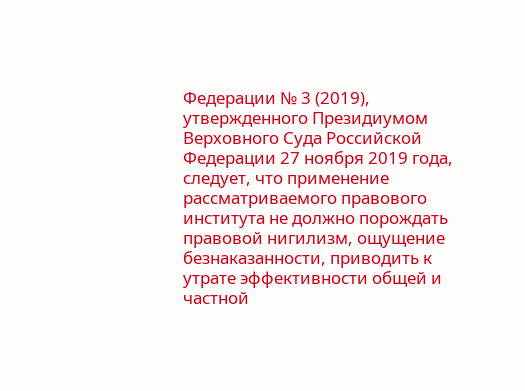Федерации № 3 (2019), утвержденного Президиумом Верховного Суда Российской Федерации 27 ноября 2019 года, следует, что применение рассматриваемого правового института не должно порождать правовой нигилизм, ощущение безнаказанности, приводить к утрате эффективности общей и частной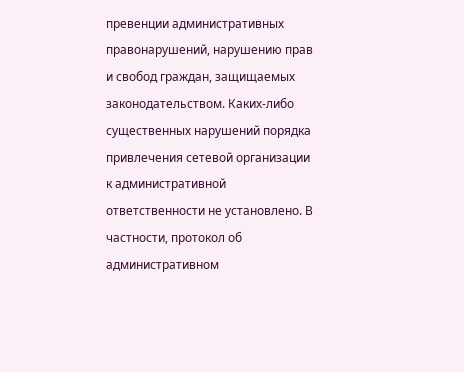превенции административных правонарушений, нарушению прав и свобод граждан, защищаемых законодательством. Каких-либо существенных нарушений порядка привлечения сетевой организации к административной ответственности не установлено. В частности, протокол об административном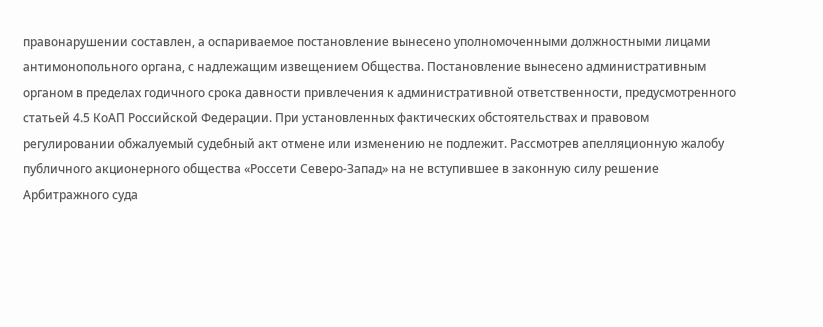правонарушении составлен, а оспариваемое постановление вынесено уполномоченными должностными лицами антимонопольного органа, с надлежащим извещением Общества. Постановление вынесено административным органом в пределах годичного срока давности привлечения к административной ответственности, предусмотренного статьей 4.5 КоАП Российской Федерации. При установленных фактических обстоятельствах и правовом регулировании обжалуемый судебный акт отмене или изменению не подлежит. Рассмотрев апелляционную жалобу публичного акционерного общества «Россети Северо-Запад» на не вступившее в законную силу решение Арбитражного суда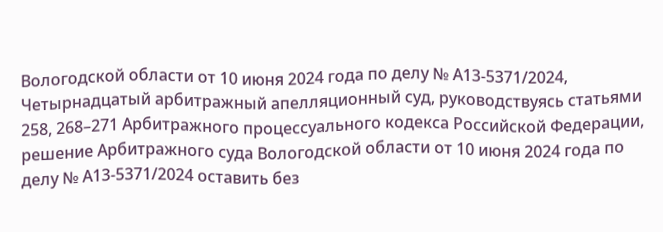Вологодской области от 10 июня 2024 года по делу № А13-5371/2024, Четырнадцатый арбитражный апелляционный суд, руководствуясь статьями 258, 268–271 Арбитражного процессуального кодекса Российской Федерации, решение Арбитражного суда Вологодской области от 10 июня 2024 года по делу № А13-5371/2024 оставить без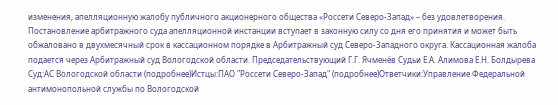изменения, апелляционную жалобу публичного акционерного общества «Россети Северо-Запад» – без удовлетворения. Постановление арбитражного суда апелляционной инстанции вступает в законную силу со дня его принятия и может быть обжаловано в двухмесячный срок в кассационном порядке в Арбитражный суд Северо-Западного округа. Кассационная жалоба подается через Арбитражный суд Вологодской области. Председательствующий Г.Г. Ячменёв Судьи Е.А. Алимова Е.Н. Болдырева Суд:АС Вологодской области (подробнее)Истцы:ПАО "Россети Северо-Запад" (подробнее)Ответчики:Управление Федеральной антимонопольной службы по Вологодской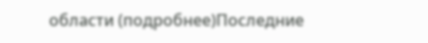области (подробнее)Последние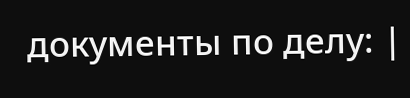документы по делу: |